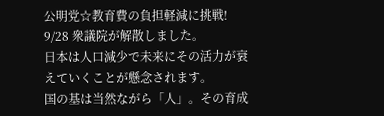公明党☆教育費の負担軽減に挑戦!
9/28 衆議院が解散しました。
日本は人口減少で未来にその活力が衰えていくことが懸念されます。
国の基は当然ながら「人」。その育成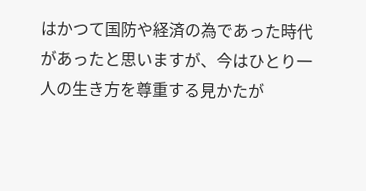はかつて国防や経済の為であった時代があったと思いますが、今はひとり一人の生き方を尊重する見かたが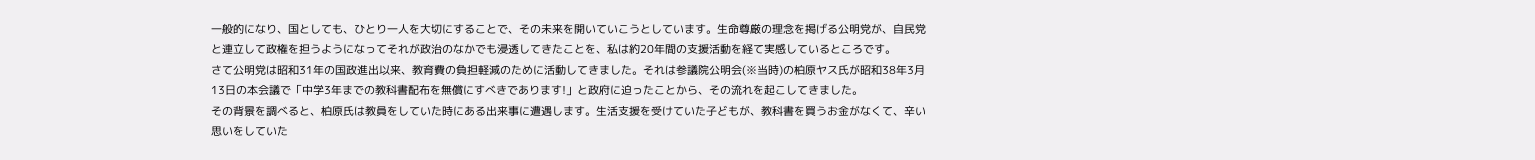一般的になり、国としても、ひとり一人を大切にすることで、その未来を開いていこうとしています。生命尊厳の理念を掲げる公明党が、自民党と連立して政権を担うようになってそれが政治のなかでも浸透してきたことを、私は約20年間の支援活動を経て実感しているところです。
さて公明党は昭和31年の国政進出以来、教育費の負担軽減のために活動してきました。それは参議院公明会(※当時)の柏原ヤス氏が昭和38年3月13日の本会議で「中学3年までの教科書配布を無償にすべきであります!」と政府に迫ったことから、その流れを起こしてきました。
その背景を調べると、柏原氏は教員をしていた時にある出来事に遭遇します。生活支援を受けていた子どもが、教科書を買うお金がなくて、辛い思いをしていた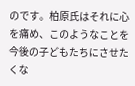のです。柏原氏はそれに心を痛め、このようなことを今後の子どもたちにさせたくな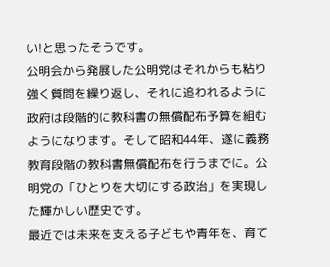い!と思ったそうです。
公明会から発展した公明党はそれからも粘り強く質問を繰り返し、それに追われるように政府は段階的に教科書の無償配布予算を組むようになります。そして昭和44年、遂に義務教育段階の教科書無償配布を行うまでに。公明党の「ひとりを大切にする政治」を実現した輝かしい歴史です。
最近では未来を支える子どもや青年を、育て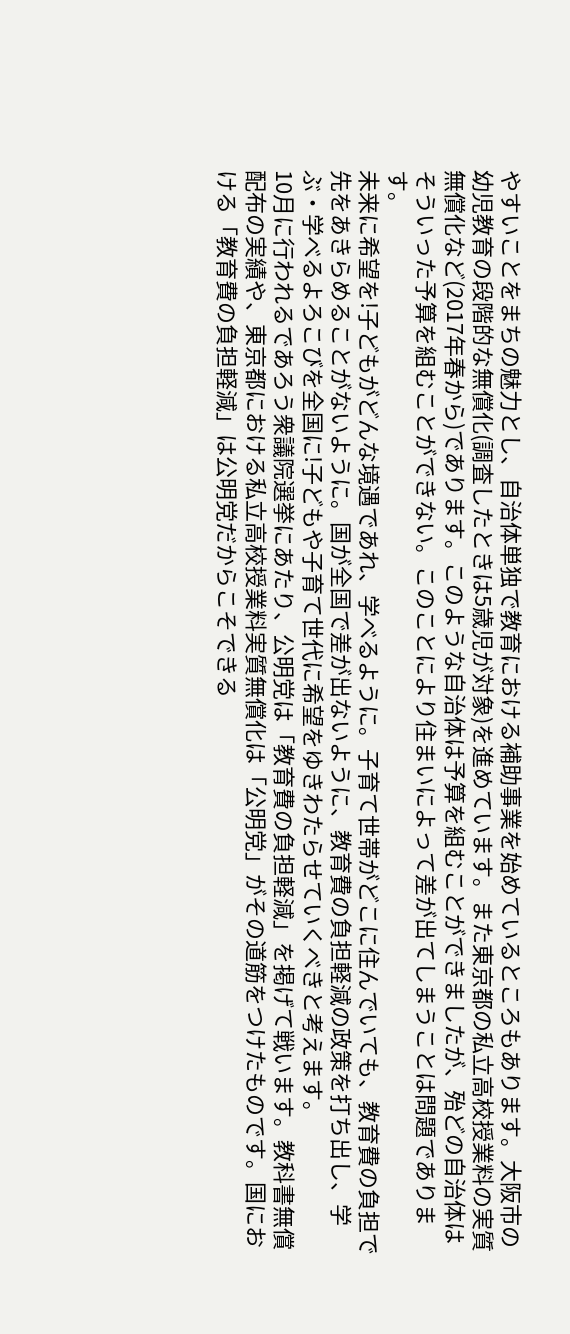やすいことをまちの魅力とし、自治体単独で教育における補助事業を始めているところもあります。大阪市の幼児教育の段階的な無償化(調査したときは5歳児が対象)を進めています。また東京都の私立高校授業料の実質無償化など(2017年春から)であります。このような自治体は予算を組むことができましたが、殆どの自治体はそういった予算を組むことができない。このことにより住まいによって差が出てしまうことは問題であります。
未来に希望を!子どもがどんな境遇であれ、学べるように。子育て世帯がどこに住んでいても、教育費の負担で先をあきらめることがないように。国が全国で差が出ないように、教育費の負担軽減の政策を打ち出し、学ぶ・学べるよろこびを全国に!子どもや子育て世代に希望をゆきわたらせていくべきと考えます。
10月に行われるであろう衆議院選挙にあたり、公明党は「教育費の負担軽減」を掲げて戦います。教科書無償配布の実績や、東京都における私立高校授業料実質無償化は「公明党」がその道筋をつけたものです。国における「教育費の負担軽減」は公明党だからこそできる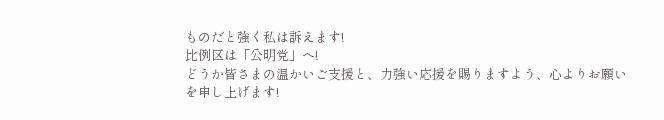ものだと強く私は訴えます!
比例区は「公明党」へ!
どうか皆さまの温かいご支援と、力強い応援を賜りますよう、心よりお願いを申し上げます!